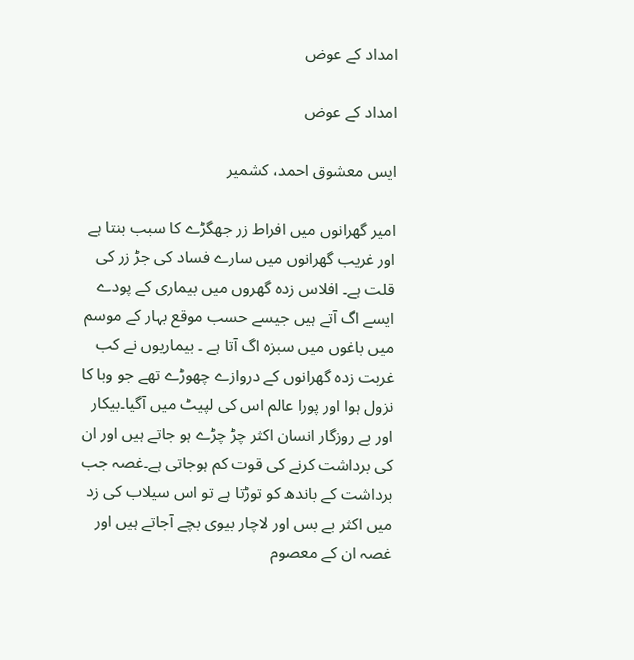امداد کے عوض

امداد کے عوض

ایس معشوق احمد، کشمیر

امیر گھرانوں میں افراط زر جھگڑے کا سبب بنتا ہے اور غریب گھرانوں میں سارے فساد کی جڑ زر کی قلت ہے۔ افلاس زدہ گھروں میں بیماری کے پودے ایسے اگ آتے ہیں جیسے حسب موقع بہار کے موسم میں باغوں میں سبزہ اگ آتا ہے ۔ بیماریوں نے کب غربت زدہ گھرانوں کے دروازے چھوڑے تھے جو وبا کا نزول ہوا اور پورا عالم اس کی لپیٹ میں آگیا۔بیکار اور بے روزگار انسان اکثر چڑ چڑے ہو جاتے ہیں اور ان کی برداشت کرنے کی قوت کم ہوجاتی ہے۔غصہ جب برداشت کے باندھ کو توڑتا ہے تو اس سیلاب کی زد میں اکثر بے بس اور لاچار بیوی بچے آجاتے ہیں اور غصہ ان کے معصوم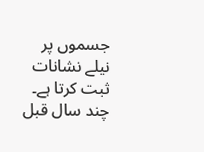جسموں پر نیلے نشانات ثبت کرتا ہے۔
چند سال قبل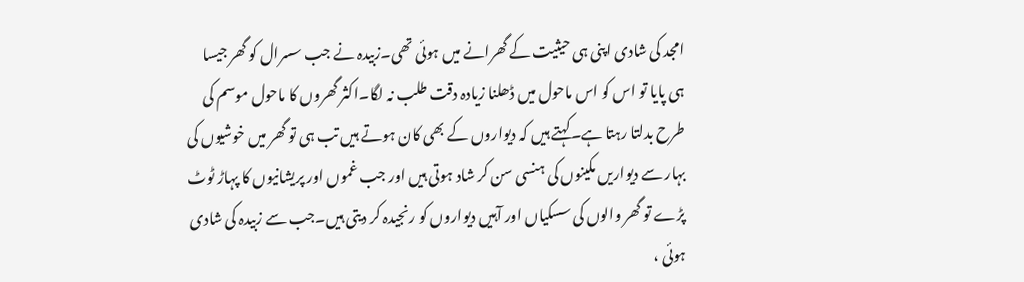امجد کی شادی اپنی ہی حیثیت کے گھرانے میں ہوئی تھی۔زبیدہ نے جب سسرال کو گھر جیسا ہی پایا تو اس کو اس ماحول میں ڈھلنا زیادہ دقت طلب نہ لگا۔اکثر گھروں کا ماحول موسم کی طرح بدلتا رہتا ہے۔کہتے ہیں کہ دیواروں کے بھی کان ہوتے ہیں تب ہی تو گھر میں خوشیوں کی بہار سے دیواریں مکینوں کی ہنسی سن کر شاد ہوتی ہیں اور جب غموں اور پریشانیوں کا پہاڑ ٹوٹ پڑے تو گھر والوں کی سسکیاں اور آہیں دیواروں کو رنجیدہ کر دیتی ہیں۔جب سے زبیدہ کی شادی ہوئی ،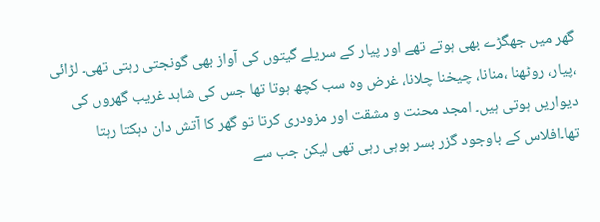گھر میں جھگڑے بھی ہوتے تھے اور پیار کے سریلے گیتوں کی آواز بھی گونجتی رہتی تھی۔ لڑائی ،پیار، روٹھنا ،منانا، چیخنا چلانا، غرض وہ سب کچھ ہوتا تھا جس کی شاہد غریب گھروں کی دیواریں ہوتی ہیں۔ امجد محنت و مشقت اور مزودری کرتا تو گھر کا آتش دان دہکتا رہتا تھا۔افلاس کے باوجود گزر بسر ہوہی رہی تھی لیکن جب سے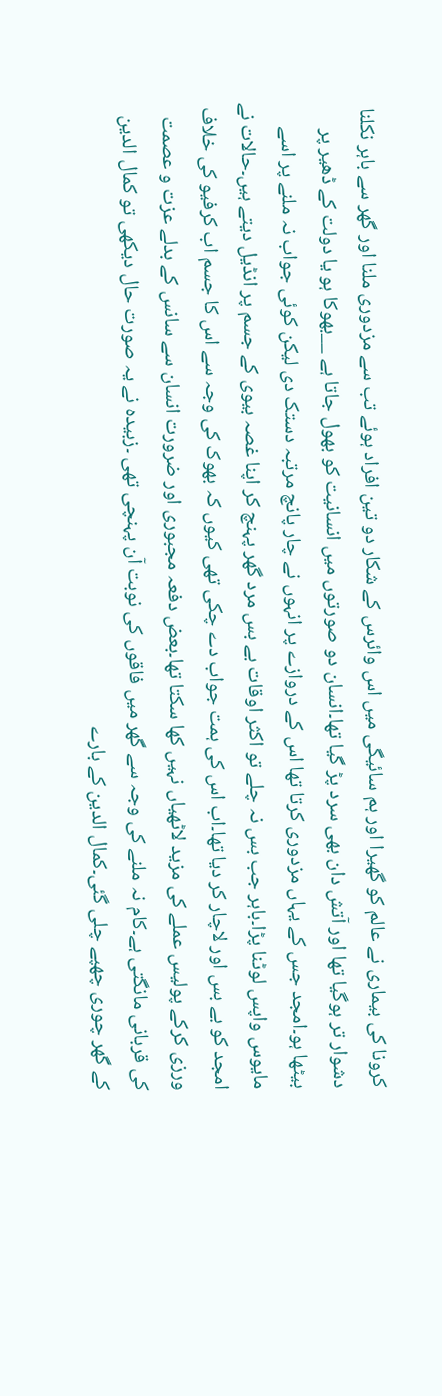کرونا کی بیماری نے عالم کو گھیرا اور ہم سائیگی میں اس وائرس کے شکار دو تین افراد ہوئے تب سے مزدوری ملنا اور گھر سے باہر نکلنا دشوار تر ہوگیا تھا اور آتش دان بھی سرد پڑ گیا تھا۔انسان دو صورتوں میں انسانیت کو بھول جاتا ہے __بھوکا ہو یا دولت کے ڈھیر پر بیٹھا ہو۔امجد جس کے یہاں مزدوری کرتا تھا اس کے دروازے پر انہوں نے چار پانچ مرتبہ دستک دی لیکن کوئی جواب نہ ملنے پر اسے مایوس واپس لوٹنا پڑا۔باہر جب بس نہ چلے تو اکثر اوقات بے بس مرد گھر پہنچ کر اپنا غصہ بیوی کے جسم پر انڈیل دیتے ہیں۔حالات نے امجد کو بے بس اور لاچار کر دیا تھا۔اب اس کی ہمت جواب دے چکی تھی کیوں کہ بھوک کی وجہ سے اس کا جسم اب کرفیو کی خلاف ورزی کرکے پولیس عملے کی مزید لاٹھیاں نہیں کھا سکتا تھا۔بعض دفعہ مجبوری اور ضرورت انسان سے سانس کے بدلے عزت و عصمت کی قربانی مانگتی ہے۔کام نہ ملنے کی وجہ سے گھر میں فاقوں کی نوبت آن پہنچی تھی ۔زبیدہ نے یہ صورت حال دیکھی تو کمال الدین کے گھر چوری چھپے چلی گئی۔کمال الدین کے بارے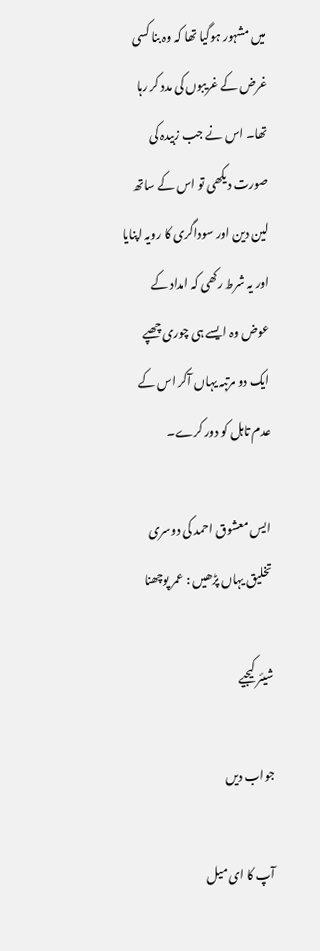میں مشہور ہوگیا تھا کہ وہ بنا کسی غرض کے غریبوں کی مدد کر رہا تھا۔ اس نے جب زبیدہ کی صورت دیکھی تو اس کے ساتھ لین دین اور سوداگری کا رویہ اپنایا اور یہ شرط رکھی کہ امداد کے عوض وہ ایسے ہی چوری چھپے ایک دو مرتبہ یہاں آکر اس کے عدم تاہل کو دور کرے۔

ایس معشوق احمد کی دوسری تخلیق یہاں پڑھیں : عمر پوچھنا

شیئر کیجیے

جواب دیں

آپ کا ای میل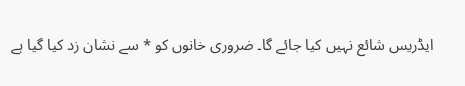ایڈریس شائع نہیں کیا جائے گا۔ ضروری خانوں کو * سے نشان زد کیا گیا ہے